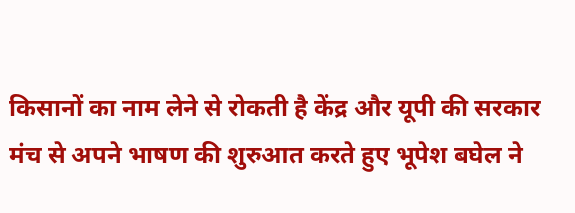किसानों का नाम लेने से रोकती है केंद्र और यूपी की सरकार
मंच से अपने भाषण की शुरुआत करते हुए भूपेश बघेल ने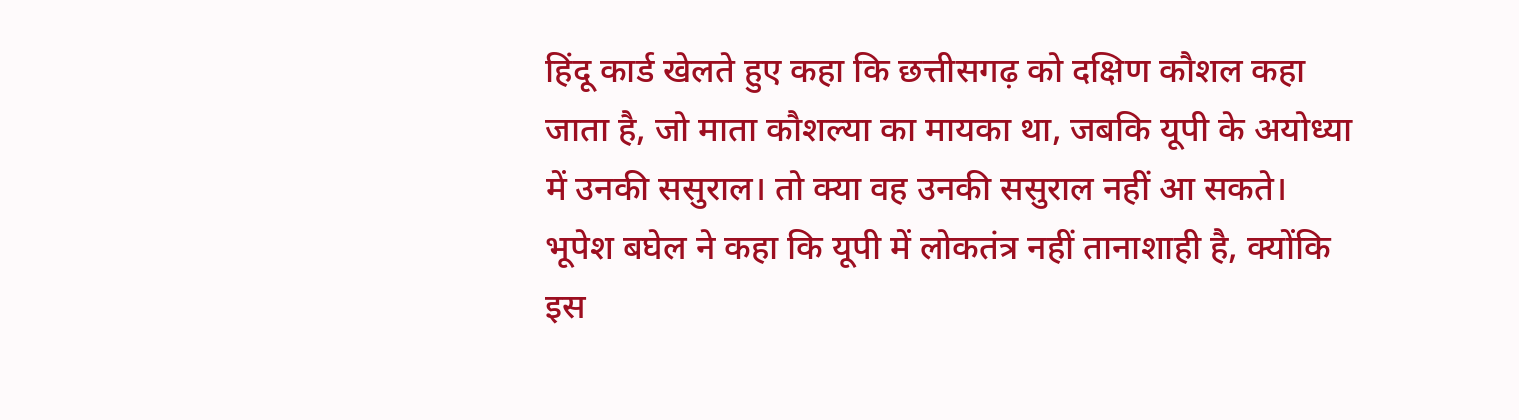हिंदू कार्ड खेलते हुए कहा कि छत्तीसगढ़ को दक्षिण कौशल कहा जाता है, जो माता कौशल्या का मायका था, जबकि यूपी के अयोध्या में उनकी ससुराल। तो क्या वह उनकी ससुराल नहीं आ सकते।
भूपेश बघेल ने कहा कि यूपी में लोकतंत्र नहीं तानाशाही है, क्योंकि इस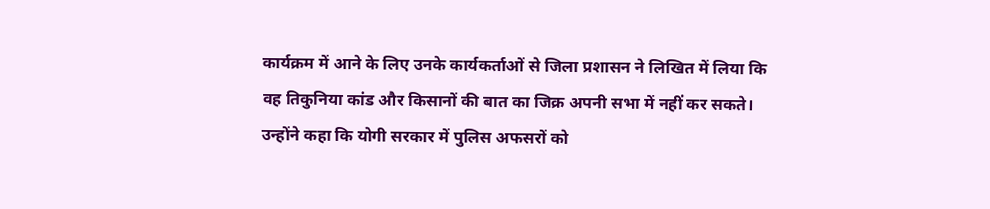कार्यक्रम में आने के लिए उनके कार्यकर्ताओं से जिला प्रशासन ने लिखित में लिया कि वह तिकुनिया कांड और किसानों की बात का जिक्र अपनी सभा में नहीं कर सकते। उन्होंने कहा कि योगी सरकार में पुलिस अफसरों को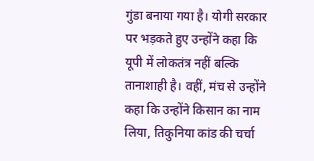गुंडा बनाया गया है। योगी सरकार पर भड़कते हुए उन्होंने कहा कि यूपी में लोकतंत्र नहीं बल्कि तानाशाही है। वहीं, मंच से उन्होंने कहा कि उन्होंने किसान का नाम लिया, तिकुनिया कांड की चर्चा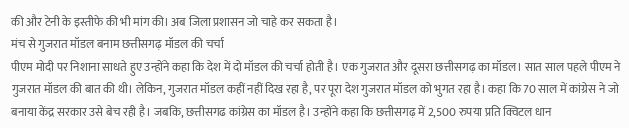की और टेनी के इस्तीफे की भी मांग की। अब जिला प्रशासन जो चाहे कर सकता है।
मंच से गुजरात मॉडल बनाम छत्तीसगढ़ मॉडल की चर्चा
पीएम मोदी पर निशाना साधते हुए उन्होंने कहा कि देश में दो मॉडल की चर्चा होती है। एक गुजरात और दूसरा छत्तीसगढ़ का मॉडल। सात साल पहले पीएम ने गुजरात मॉडल की बात की थी। लेकिन, गुजरात मॉडल कहीं नहीं दिख रहा है, पर पूरा देश गुजरात मॉडल को भुगत रहा है। कहा कि 70 साल में कांग्रेस ने जो बनाया केंद्र सरकार उसे बेच रही है। जबकि, छत्तीसगढ कांग्रेस का मॉडल है। उन्होंने कहा कि छत्तीसगढ़ में 2,500 रुपया प्रति क्विटल धान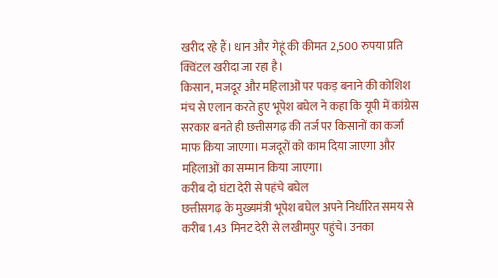खरीद रहे हैं। धान और गेहूं की कीमत 2,500 रुपया प्रति क्विंटल खरीदा जा रहा है।
किसान, मजदूर और महिलाओं पर पकड़ बनाने की कोशिश
मंच से एलान करते हुए भूपेश बघेल ने कहा कि यूपी में कांग्रेस सरकार बनते ही छत्तीसगढ़ की तर्ज पर किसानों का कर्जा माफ किया जाएगा। मजदूरों को काम दिया जाएगा और महिलाओं का सम्मान किया जाएगा।
करीब दो घंटा देरी से पहंचे बघेल
छत्तीसगढ़ के मुख्यमंत्री भूपेश बघेल अपने निर्धारित समय से करीब 1.43 मिनट देरी से लखीमपुर पहुंचे। उनका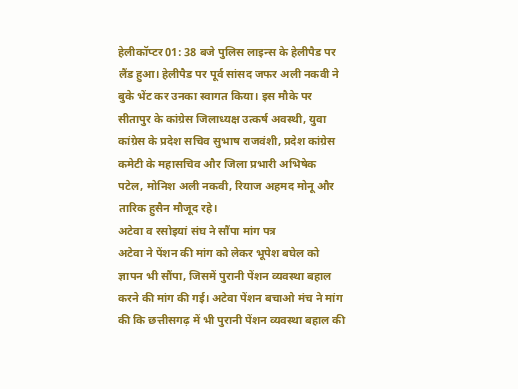हेलीकॉप्टर 01: 38 बजे पुलिस लाइन्स के हेलीपैड पर लैंड हुआ। हेलीपैड पर पूर्व सांसद जफर अली नकवी ने बुके भेंट कर उनका स्वागत किया। इस मौके पर सीतापुर के कांग्रेस जिलाध्यक्ष उत्कर्ष अवस्थी, युवा कांग्रेस के प्रदेश सचिव सुभाष राजवंशी, प्रदेश कांग्रेस कमेटी के महासचिव और जिला प्रभारी अभिषेक पटेल, मोनिश अली नकवी, रियाज अहमद मोनू और तारिक हुसैन मौजूद रहे।
अटेवा व रसोइयां संघ ने सौंपा मांग पत्र
अटेवा ने पेंशन की मांग को लेकर भूपेश बघेल को ज्ञापन भी सौंपा, जिसमें पुरानी पेंशन व्यवस्था बहाल करने की मांग की गई। अटेवा पेंशन बचाओ मंच ने मांग की कि छत्तीसगढ़ में भी पुरानी पेंशन व्यवस्था बहाल की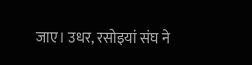जाए। उधर, रसोइयां संघ ने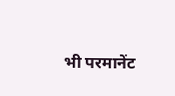भी परमानेंट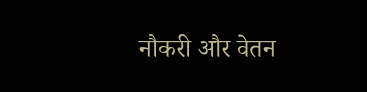नौकरी और वेतन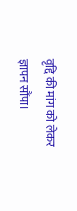वृद्दि की मांग को लेकर ज्ञापन सौंपा।